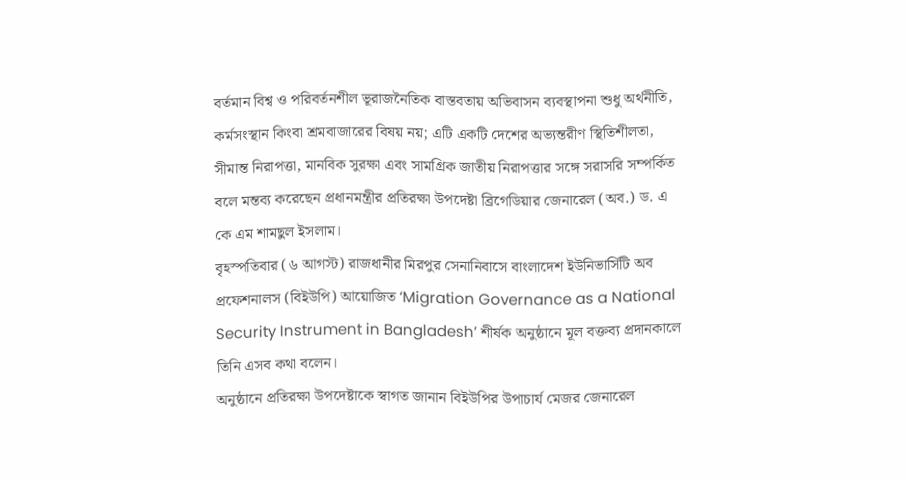বর্তমান বিশ্ব ও পরিবর্তনশীল ভূরাজনৈতিক বাস্তবতায় অভিবাসন ব্যবস্থাপনা শুধু অর্থনীতি, কর্মসংস্থান কিংবা শ্রমবাজারের বিষয় নয়; এটি একটি দেশের অভ্যন্তরীণ স্থিতিশীলতা, সীমান্ত নিরাপত্তা, মানবিক সুরক্ষা এবং সামগ্রিক জাতীয় নিরাপত্তার সঙ্গে সরাসরি সম্পর্কিত বলে মন্তব্য করেছেন প্রধানমন্ত্রীর প্রতিরক্ষা উপদেষ্টা ব্রিগেডিয়ার জেনারেল (অব.) ড. এ কে এম শামছুল ইসলাম।
বৃহস্পতিবার (৬ আগস্ট) রাজধানীর মিরপুর সেনানিবাসে বাংলাদেশ ইউনিভার্সিটি অব প্রফেশনালস (বিইউপি) আয়োজিত ‘Migration Governance as a National Security Instrument in Bangladesh’ শীর্ষক অনুষ্ঠানে মূল বক্তব্য প্রদানকালে তিনি এসব কথা বলেন।
অনুষ্ঠানে প্রতিরক্ষা উপদেষ্টাকে স্বাগত জানান বিইউপির উপাচার্য মেজর জেনারেল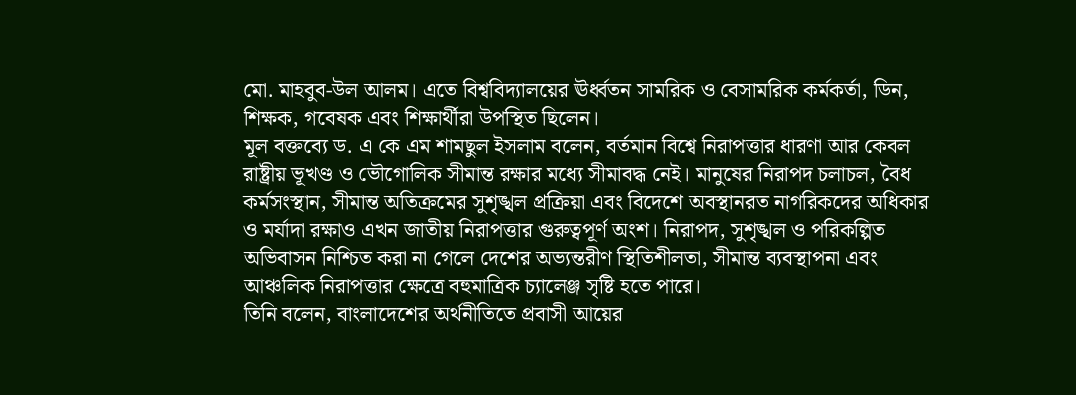মো. মাহবুব-উল আলম। এতে বিশ্ববিদ্যালয়ের ঊর্ধ্বতন সামরিক ও বেসামরিক কর্মকর্তা, ডিন, শিক্ষক, গবেষক এবং শিক্ষার্থীরা উপস্থিত ছিলেন।
মূল বক্তব্যে ড. এ কে এম শামছুল ইসলাম বলেন, বর্তমান বিশ্বে নিরাপত্তার ধারণা আর কেবল রাষ্ট্রীয় ভূখণ্ড ও ভৌগোলিক সীমান্ত রক্ষার মধ্যে সীমাবদ্ধ নেই। মানুষের নিরাপদ চলাচল, বৈধ কর্মসংস্থান, সীমান্ত অতিক্রমের সুশৃঙ্খল প্রক্রিয়া এবং বিদেশে অবস্থানরত নাগরিকদের অধিকার ও মর্যাদা রক্ষাও এখন জাতীয় নিরাপত্তার গুরুত্বপূর্ণ অংশ। নিরাপদ, সুশৃঙ্খল ও পরিকল্পিত অভিবাসন নিশ্চিত করা না গেলে দেশের অভ্যন্তরীণ স্থিতিশীলতা, সীমান্ত ব্যবস্থাপনা এবং আঞ্চলিক নিরাপত্তার ক্ষেত্রে বহুমাত্রিক চ্যালেঞ্জ সৃষ্টি হতে পারে।
তিনি বলেন, বাংলাদেশের অর্থনীতিতে প্রবাসী আয়ের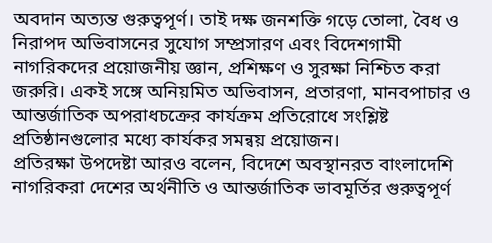অবদান অত্যন্ত গুরুত্বপূর্ণ। তাই দক্ষ জনশক্তি গড়ে তোলা, বৈধ ও নিরাপদ অভিবাসনের সুযোগ সম্প্রসারণ এবং বিদেশগামী নাগরিকদের প্রয়োজনীয় জ্ঞান, প্রশিক্ষণ ও সুরক্ষা নিশ্চিত করা জরুরি। একই সঙ্গে অনিয়মিত অভিবাসন, প্রতারণা, মানবপাচার ও আন্তর্জাতিক অপরাধচক্রের কার্যক্রম প্রতিরোধে সংশ্লিষ্ট প্রতিষ্ঠানগুলোর মধ্যে কার্যকর সমন্বয় প্রয়োজন।
প্রতিরক্ষা উপদেষ্টা আরও বলেন, বিদেশে অবস্থানরত বাংলাদেশি নাগরিকরা দেশের অর্থনীতি ও আন্তর্জাতিক ভাবমূর্তির গুরুত্বপূর্ণ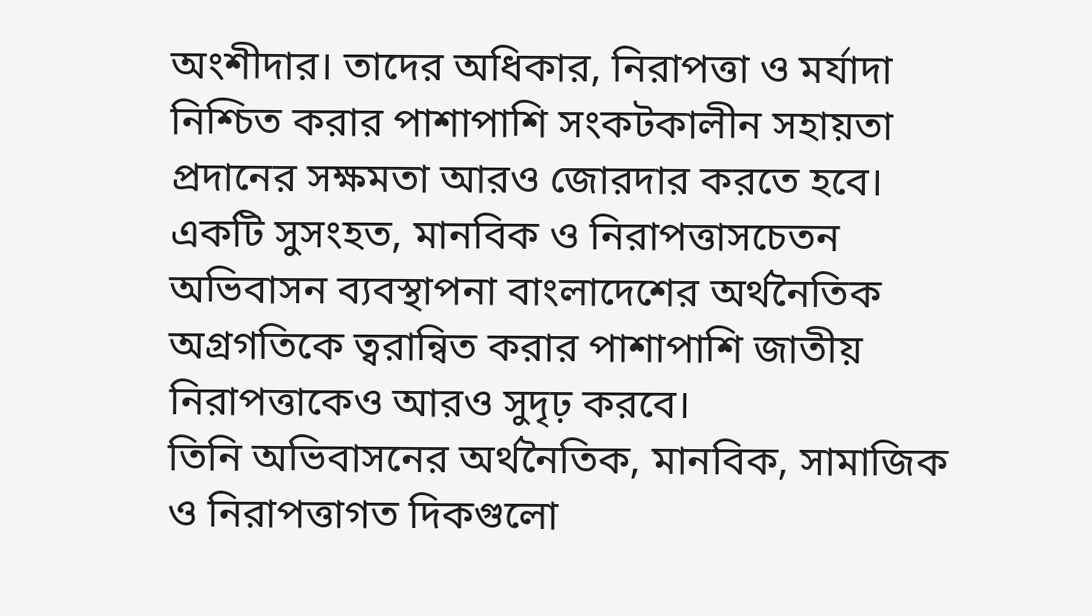অংশীদার। তাদের অধিকার, নিরাপত্তা ও মর্যাদা নিশ্চিত করার পাশাপাশি সংকটকালীন সহায়তা প্রদানের সক্ষমতা আরও জোরদার করতে হবে। একটি সুসংহত, মানবিক ও নিরাপত্তাসচেতন অভিবাসন ব্যবস্থাপনা বাংলাদেশের অর্থনৈতিক অগ্রগতিকে ত্বরান্বিত করার পাশাপাশি জাতীয় নিরাপত্তাকেও আরও সুদৃঢ় করবে।
তিনি অভিবাসনের অর্থনৈতিক, মানবিক, সামাজিক ও নিরাপত্তাগত দিকগুলো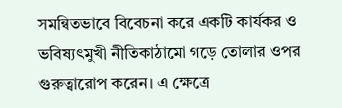সমন্বিতভাবে বিবেচনা করে একটি কার্যকর ও ভবিষ্যৎমুখী নীতিকাঠামো গড়ে তোলার ওপর গুরুত্বারোপ করেন। এ ক্ষেত্রে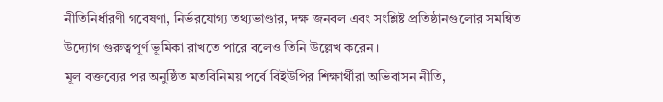নীতিনির্ধারণী গবেষণা, নির্ভরযোগ্য তথ্যভাণ্ডার, দক্ষ জনবল এবং সংশ্লিষ্ট প্রতিষ্ঠানগুলোর সমন্বিত উদ্যোগ গুরুত্বপূর্ণ ভূমিকা রাখতে পারে বলেও তিনি উল্লেখ করেন।
মূল বক্তব্যের পর অনুষ্ঠিত মতবিনিময় পর্বে বিইউপির শিক্ষার্থীরা অভিবাসন নীতি,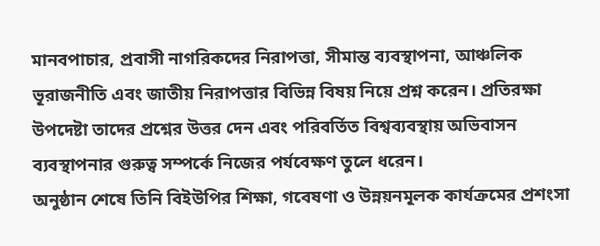মানবপাচার, প্রবাসী নাগরিকদের নিরাপত্তা, সীমান্ত ব্যবস্থাপনা, আঞ্চলিক ভূরাজনীতি এবং জাতীয় নিরাপত্তার বিভিন্ন বিষয় নিয়ে প্রশ্ন করেন। প্রতিরক্ষা উপদেষ্টা তাদের প্রশ্নের উত্তর দেন এবং পরিবর্তিত বিশ্বব্যবস্থায় অভিবাসন ব্যবস্থাপনার গুরুত্ব সম্পর্কে নিজের পর্যবেক্ষণ তুলে ধরেন।
অনুষ্ঠান শেষে তিনি বিইউপির শিক্ষা, গবেষণা ও উন্নয়নমূলক কার্যক্রমের প্রশংসা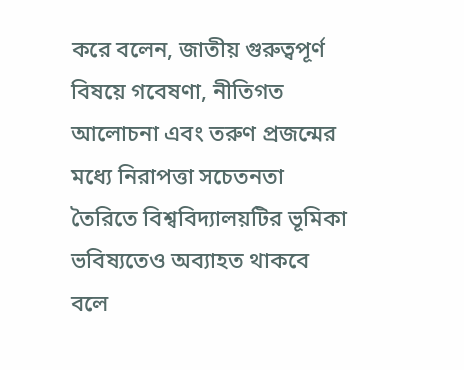করে বলেন, জাতীয় গুরুত্বপূর্ণ বিষয়ে গবেষণা, নীতিগত আলোচনা এবং তরুণ প্রজন্মের মধ্যে নিরাপত্তা সচেতনতা তৈরিতে বিশ্ববিদ্যালয়টির ভূমিকা ভবিষ্যতেও অব্যাহত থাকবে বলে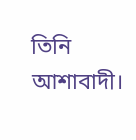তিনি আশাবাদী।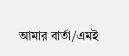আমার বার্তা/এমই